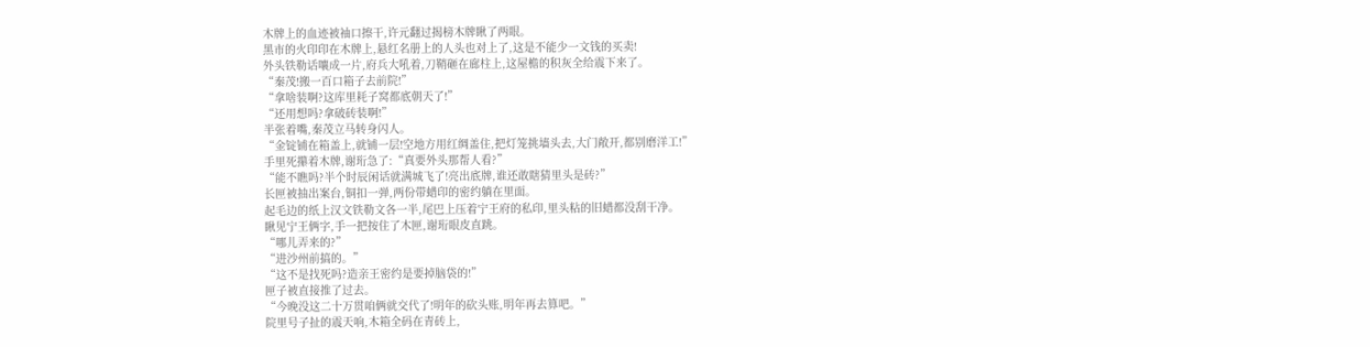木牌上的血迹被袖口擦干,许元翻过揭榜木牌瞅了两眼。
黑市的火印印在木牌上,悬红名册上的人头也对上了,这是不能少一文钱的买卖!
外头铁勒话嚷成一片,府兵大吼着,刀鞘砸在廊柱上,这屋檐的积灰全给震下来了。
“秦茂!搬一百口箱子去前院!”
“拿啥装啊?这库里耗子窝都底朝天了!”
“还用想吗?拿破砖装啊!”
半张着嘴,秦茂立马转身闪人。
“金锭铺在箱盖上,就铺一层!空地方用红绸盖住,把灯笼挑墙头去,大门敞开,都别磨洋工!”
手里死攥着木牌,谢珩急了:“真要外头那帮人看?”
“能不瞧吗?半个时辰闲话就满城飞了!亮出底牌,谁还敢瞎猜里头是砖?”
长匣被抽出案台,铜扣一弹,两份带蜡印的密约躺在里面。
起毛边的纸上汉文铁勒文各一半,尾巴上压着宁王府的私印,里头粘的旧蜡都没刮干净。
瞅见宁王俩字,手一把按住了木匣,谢珩眼皮直跳。
“哪儿弄来的?”
“进沙州前搞的。”
“这不是找死吗?造亲王密约是要掉脑袋的!”
匣子被直接推了过去。
“今晚没这二十万贯咱俩就交代了!明年的砍头账,明年再去算吧。”
院里号子扯的震天响,木箱全码在青砖上,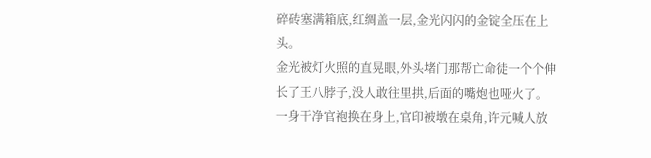碎砖塞满箱底,红绸盖一层,金光闪闪的金锭全压在上头。
金光被灯火照的直晃眼,外头堵门那帮亡命徒一个个伸长了王八脖子,没人敢往里拱,后面的嘴炮也哑火了。
一身干净官袍换在身上,官印被墩在桌角,许元喊人放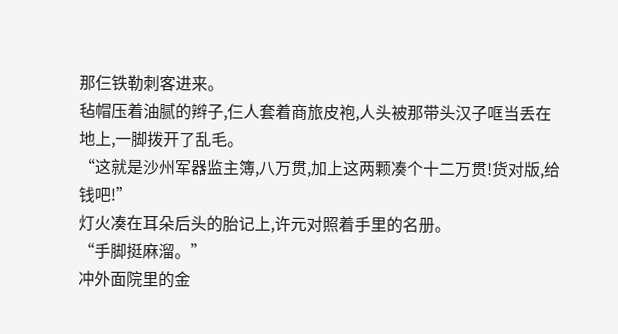那仨铁勒刺客进来。
毡帽压着油腻的辫子,仨人套着商旅皮袍,人头被那带头汉子哐当丢在地上,一脚拨开了乱毛。
“这就是沙州军器监主簿,八万贯,加上这两颗凑个十二万贯!货对版,给钱吧!”
灯火凑在耳朵后头的胎记上,许元对照着手里的名册。
“手脚挺麻溜。”
冲外面院里的金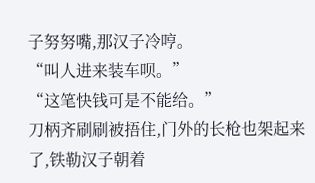子努努嘴,那汉子冷哼。
“叫人进来装车呗。”
“这笔快钱可是不能给。”
刀柄齐刷刷被捂住,门外的长枪也架起来了,铁勒汉子朝着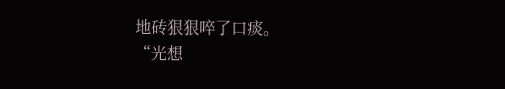地砖狠狠啐了口痰。
“光想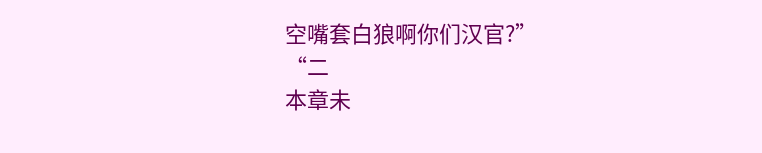空嘴套白狼啊你们汉官?”
“二
本章未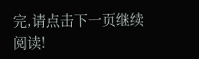完,请点击下一页继续阅读!